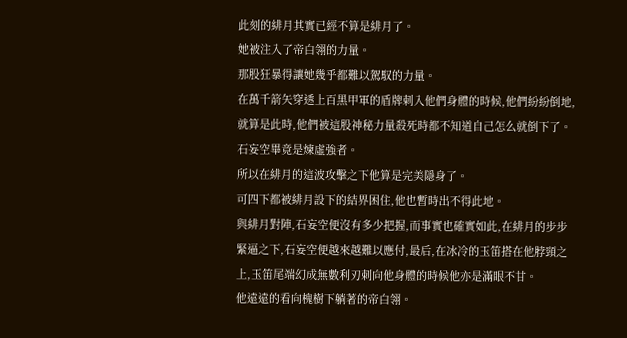此刻的緋月其實已經不算是緋月了。
她被注入了帝白翎的力量。
那股狂暴得讓她幾乎都難以駕馭的力量。
在萬千箭矢穿透上百黑甲軍的盾牌刺入他們身體的時候,他們紛紛倒地,就算是此時,他們被這股神秘力量殺死時都不知道自己怎么就倒下了。
石妄空畢竟是煉虛強者。
所以在緋月的這波攻擊之下他算是完美隱身了。
可四下都被緋月設下的結界困住,他也暫時出不得此地。
與緋月對陣,石妄空便沒有多少把握,而事實也確實如此,在緋月的步步緊逼之下,石妄空便越來越難以應付,最后,在冰冷的玉笛搭在他脖頸之上,玉笛尾端幻成無數利刃刺向他身體的時候他亦是滿眼不甘。
他遠遠的看向槐樹下躺著的帝白翎。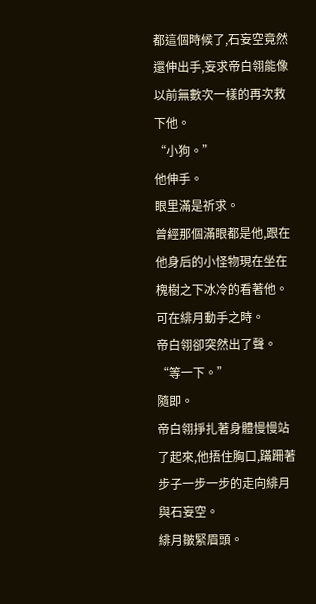都這個時候了,石妄空竟然還伸出手,妄求帝白翎能像以前無數次一樣的再次救下他。
“小狗。”
他伸手。
眼里滿是祈求。
曾經那個滿眼都是他,跟在他身后的小怪物現在坐在槐樹之下冰冷的看著他。
可在緋月動手之時。
帝白翎卻突然出了聲。
“等一下。”
隨即。
帝白翎掙扎著身體慢慢站了起來,他捂住胸口,蹣跚著步子一步一步的走向緋月與石妄空。
緋月皺緊眉頭。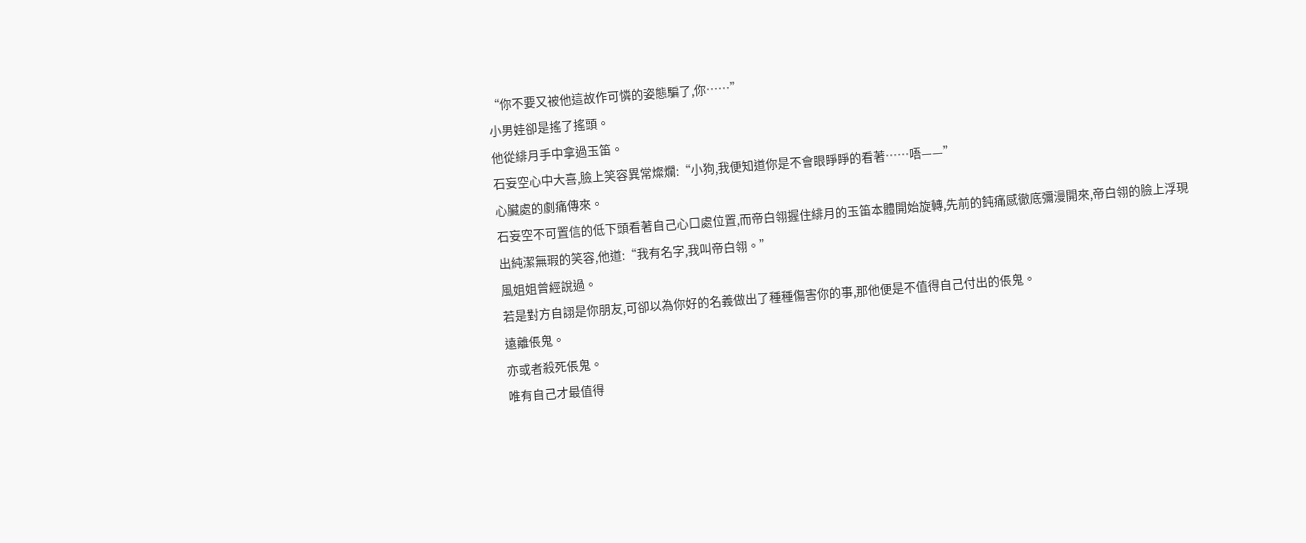“你不要又被他這故作可憐的姿態騙了,你……”
小男娃卻是搖了搖頭。
他從緋月手中拿過玉笛。
石妄空心中大喜,臉上笑容異常燦爛:“小狗,我便知道你是不會眼睜睜的看著……唔——”
心臟處的劇痛傳來。
石妄空不可置信的低下頭看著自己心口處位置,而帝白翎握住緋月的玉笛本體開始旋轉,先前的鈍痛感徹底彌漫開來,帝白翎的臉上浮現出純潔無瑕的笑容,他道:“我有名字,我叫帝白翎。”
風姐姐曾經說過。
若是對方自詡是你朋友,可卻以為你好的名義做出了種種傷害你的事,那他便是不值得自己付出的倀鬼。
遠離倀鬼。
亦或者殺死倀鬼。
唯有自己才最值得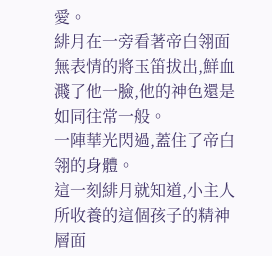愛。
緋月在一旁看著帝白翎面無表情的將玉笛拔出,鮮血濺了他一臉,他的神色還是如同往常一般。
一陣華光閃過,蓋住了帝白翎的身體。
這一刻緋月就知道,小主人所收養的這個孩子的精神層面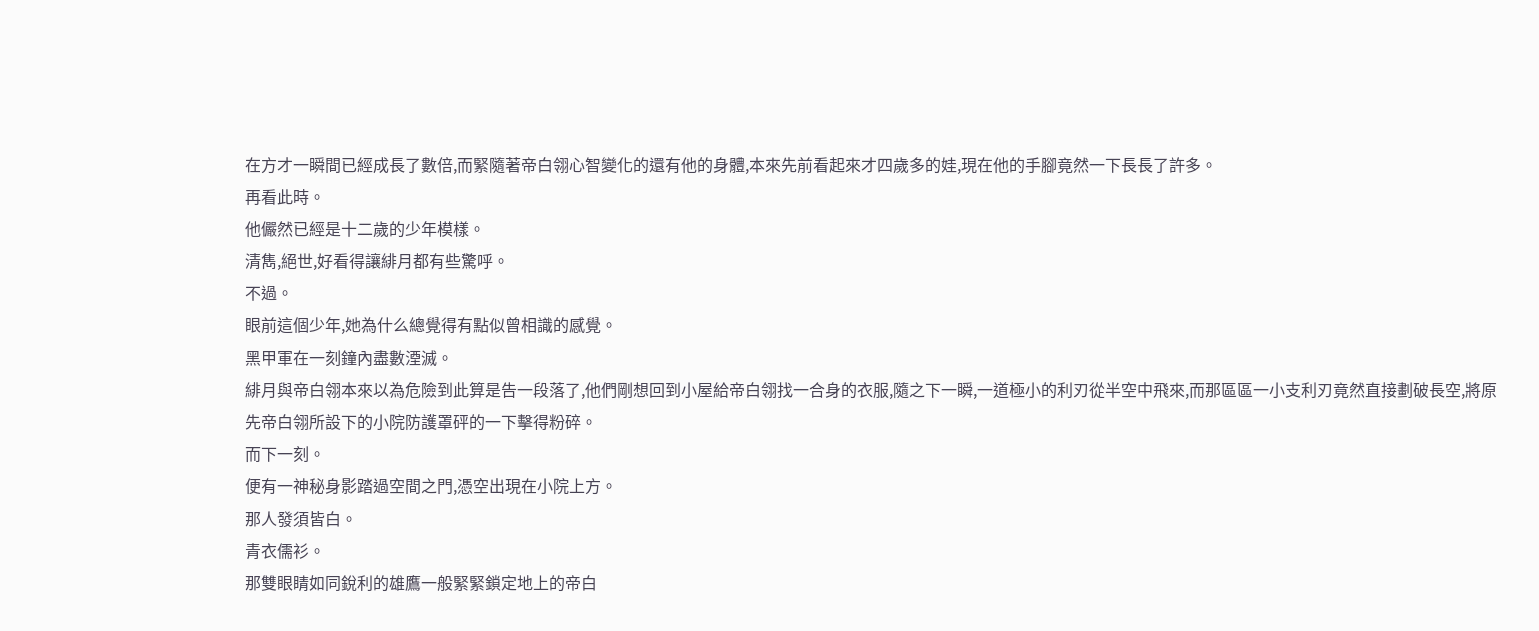在方才一瞬間已經成長了數倍,而緊隨著帝白翎心智變化的還有他的身體,本來先前看起來才四歲多的娃,現在他的手腳竟然一下長長了許多。
再看此時。
他儼然已經是十二歲的少年模樣。
清雋,絕世,好看得讓緋月都有些驚呼。
不過。
眼前這個少年,她為什么總覺得有點似曾相識的感覺。
黑甲軍在一刻鐘內盡數湮滅。
緋月與帝白翎本來以為危險到此算是告一段落了,他們剛想回到小屋給帝白翎找一合身的衣服,隨之下一瞬,一道極小的利刃從半空中飛來,而那區區一小支利刃竟然直接劃破長空,將原先帝白翎所設下的小院防護罩砰的一下擊得粉碎。
而下一刻。
便有一神秘身影踏過空間之門,憑空出現在小院上方。
那人發須皆白。
青衣儒衫。
那雙眼睛如同銳利的雄鷹一般緊緊鎖定地上的帝白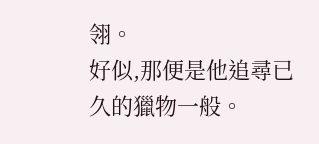翎。
好似,那便是他追尋已久的獵物一般。